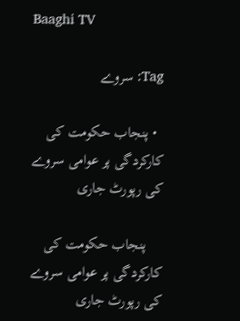Baaghi TV

Tag: سروے

  • پنجاب حکومت کی کارکردگی پر عوامی سروے کی رپورٹ جاری

    پنجاب حکومت کی کارکردگی پر عوامی سروے کی رپورٹ جاری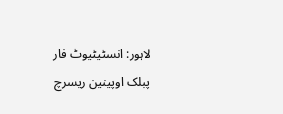لاہور: انسٹیٹیوٹ فار پبلک اوپینین ریسرچ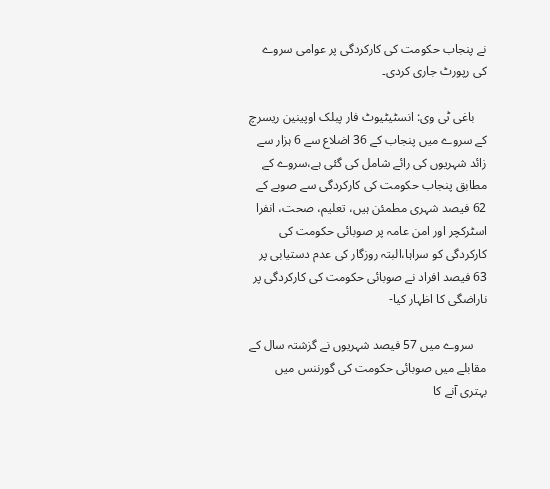نے پنجاب حکومت کی کارکردگی پر عوامی سروے کی رپورٹ جاری کردی۔

    باغی ٹی وی: انسٹیٹیوٹ فار پبلک اوپینین ریسرچ کے سروے میں پنجاب کے 36 اضلاع سے 6 ہزار سے زائد شہریوں کی رائے شامل کی گئی ہے،سروے کے مطابق پنجاب حکومت کی کارکردگی سے صوبے کے 62 فیصد شہری مطمئن ہیں، تعلیم، صحت، انفرا اسٹرکچر اور امن عامہ پر صوبائی حکومت کی کارکردگی کو سراہا،البتہ روزگار کی عدم دستیابی پر 63 فیصد افراد نے صوبائی حکومت کی کارکردگی پر ناراضگی کا اظہار کیا-

    سروے میں 57 فیصد شہریوں نے گزشتہ سال کے مقابلے میں صوبائی حکومت کی گورننس میں بہتری آنے کا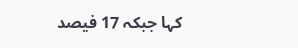کہا جبکہ 17 فیصد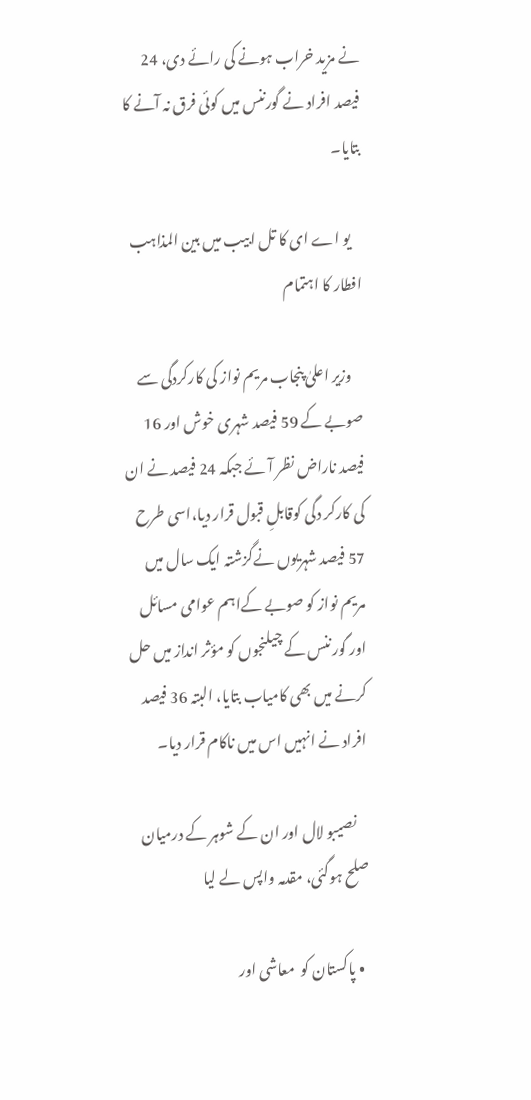نے مزید خراب ہونے کی رائے دی، 24 فیصد افراد نے گورننس میں کوئی فرق نہ آنے کا بتایا۔

    یو اے ای کا تل ابیب میں بین المذاہب افطار کا اہتمام

    وزیر اعلیٰ پنجاب مریم نواز کی کارکردگی سے صوبے کے 59 فیصد شہری خوش اور 16 فیصد ناراض نظر آئے جبکہ 24 فیصد نے ان کی کارکر دگی کوقابلِ قبول قرار دیا،اسی طرح 57 فیصد شہریوں نےگزشتہ ایک سال میں مریم نواز کو صوبے کےاہم عوامی مسائل اور گور ننس کے چیلنجوں کو مؤثر انداز میں حل کرنے میں بھی کامیاب بتایا، البتہ 36 فیصد افراد نے انہیں اس میں ناکام قرار دیا۔

    نصیبو لال اور ان کے شوہر کے درمیان صلح ہوگئی، مقدمہ واپس لے لیا

  • پاکستان کو  معاشی اور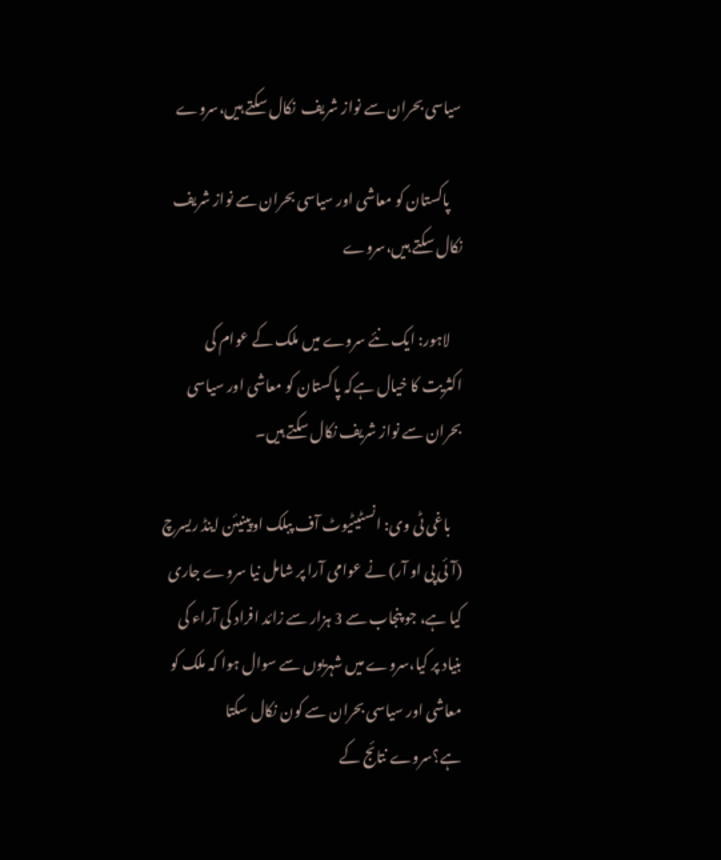سیاسی بحران سے نواز شریف  نکال سکتے ہیں،سروے

    پاکستان کو معاشی اور سیاسی بحران سے نواز شریف نکال سکتے ہیں،سروے

    لاہور: ایک نئے سروے میں ملک کے عوام کی اکثریت کا خیال ہےکہ پاکستان کو معاشی اور سیاسی بحران سے نواز شریف نکال سکتے ہیں۔

    باغی ٹی وی: انسٹیٹیوٹ آف پبلک اوپینیئن اینڈ ریسرچ (آئی پی او آر) نے عوامی آرا پر شامل نیا سروے جاری کیا ہے، جو پنجاب سے 3 ہزار سے زائد افراد کی آراء کی بنیاد پر کیا،سروے میں شہریوں سے سوال ہوا کہ ملک کو معاشی اور سیاسی بحران سے کون نکال سکتا ہے؟سروے نتائج کے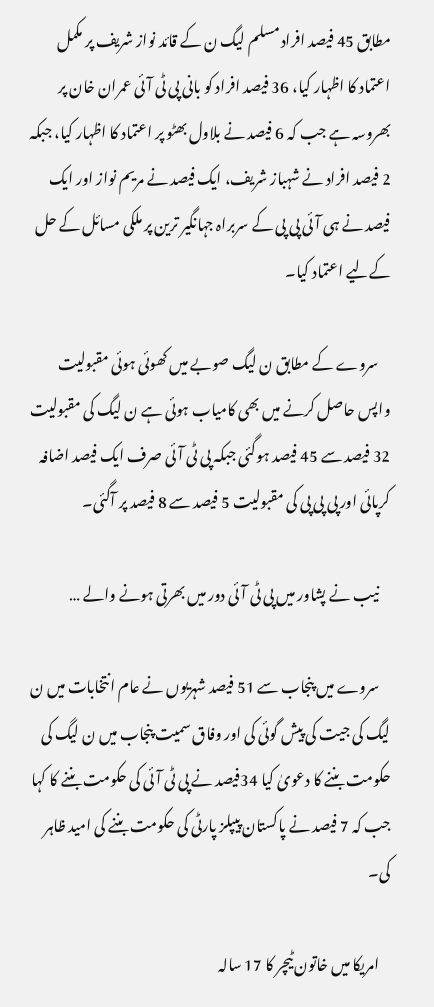مطابق 45 فیصد افراد مسلم لیگ ن کے قائد نواز شریف پر مکمل اعتماد کا اظہار کیا، 36 فیصد افراد کو بانی پی ٹی آئی عمران خان پر بھروسہ ہے جب کہ 6 فیصد نے بلاول بھٹو پر اعتماد کا اظہار کیا، جبکہ 2 فیصد افراد نے شہباز شریف، ایک فیصد نے مریم نواز اور ایک فیصد نے ہی آئی پی پی کے سربراہ جہانگیر ترین پر ملکی مسائل کے حل کےلیے اعتماد کیا۔

    سروے کے مطابق ن لیگ صوبے میں کھوئی ہوئی مقبولیت واپس حاصل کرنے میں بھی کامیاب ہوئی ہے ن لیگ کی مقبولیت 32 فیصد سے 45 فیصد ہوگئی جبکہ پی ٹی آئی صرف ایک فیصد اضافہ کرپائی اور پی پی پی کی مقبولیت 5 فیصد سے 8 فیصد پر آگئی۔

    نیب نے پشاور میں پی ٹی آئی دور میں بھرتی ہونے والے …

    سروے میں پنجاب سے 51 فیصد شہریوں نے عام انتخابات میں ن لیگ کی جیت کی پیش گوئی کی اور وفاق سمیت پنجاب میں ن لیگ کی حکومت بننے کا دعویٰ کیا 34فیصد نے پی ٹی آئی کی حکومت بننے کا کہا جب کہ 7 فیصد نے پاکستان پیپلز پارٹی کی حکومت بننے کی امید ظاہر کی۔

    امریکا میں خاتون ٹیچر کا 17 سالہ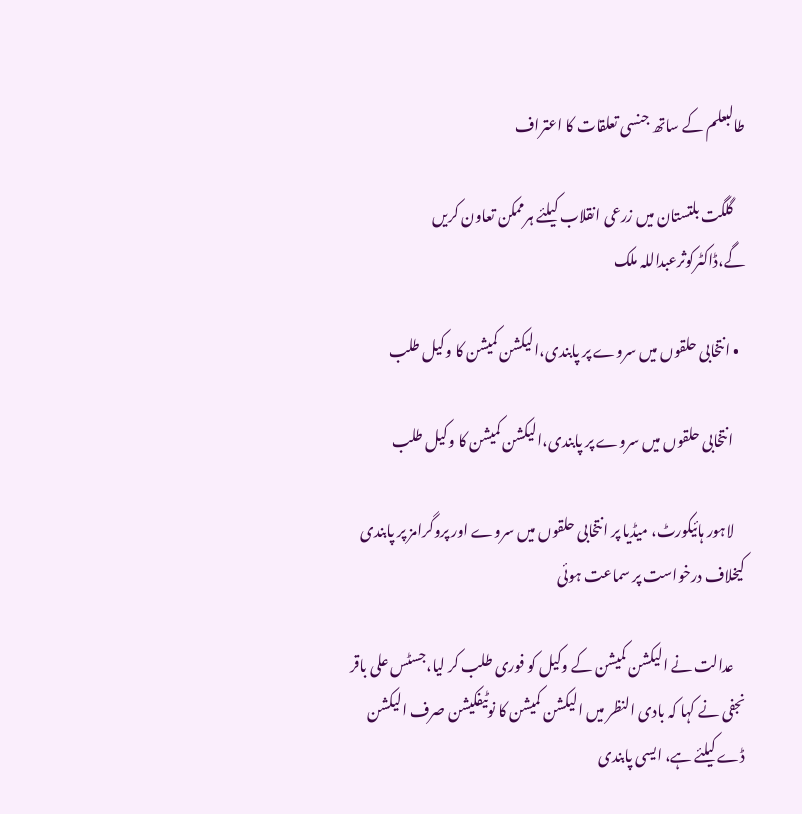طالبعلم کے ساتھ جنسی تعلقات کا اعتراف

    گلگت بلتستان میں زرعی انقلاب کیلئے ہرممکن تعاون کریں گے،ڈاکٹرکوثرعبداللہ ملک

  • انتخابی حلقوں میں سروے پر پابندی،الیکشن کمیشن کا وکیل طلب

    انتخابی حلقوں میں سروے پر پابندی،الیکشن کمیشن کا وکیل طلب

    لاہور ہائیکورٹ، میڈیا پر انتخابی حلقوں میں سروے اور پروگرامز پر پابندی کیخلاف درخواست پر سماعت ہوئی

    عدالت نے الیکشن کمیشن کے وکیل کو فوری طلب کر لیا،جسٹس علی باقر نجفی نے کہا کہ بادی النظر میں الیکشن کمیشن کا نوٹیفکیشن صرف الیکشن ڈے کیلئے ہے، ایسی پابندی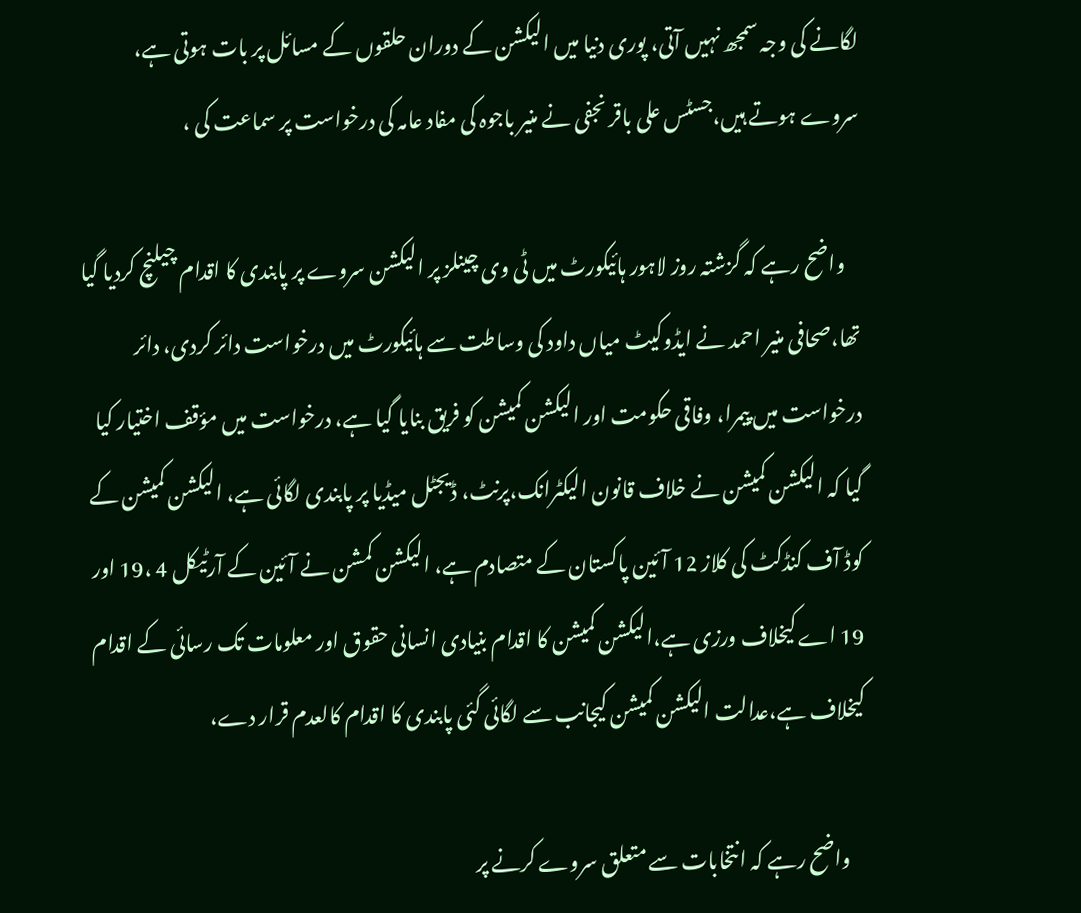لگانے کی وجہ سمجھ نہیں آتی، پوری دنیا میں الیکشن کے دوران حلقوں کے مسائل پر بات ہوتی ہے، سروے ہوتے ہیں،جسٹس علی باقر نجفی نے منیر باجوہ کی مفاد عامہ کی درخواست پر سماعت کی ،

    واضح رہے کہ گزشتہ روز لاہور ہائیکورٹ میں ٹی وی چینلز پر الیکشن سروے پر پابندی کا اقدام چیلنچ کردیا گیا تھا،صحافی منیر احمد نے ایڈوکیٹ میاں داود کی وساطت سے ہائیکورٹ میں درخواست دائر کردی، دائر درخواست میں پیمرا، وفاقی حکومت اور الیکشن کمیشن کو فریق بنایا گیا ہے، درخواست میں مؤقف اختیار کیا گیا کہ الیکشن کمیشن نے خلاف قانون الیکٹرانک،پرنٹ، ڈیجٹل میڈیا پر پابندی لگائی ہے، الیکشن کمیشن کے کوڈ آف کنڈکٹ کی کلاز 12 آئین پاکستان کے متصادم ہے، الیکشن کمشن نے آئین کے آرٹیکل 4 ،19 اور 19 اے کیخلاف ورزی ہے،الیکشن کمیشن کا اقدام بنیادی انسانی حقوق اور معلومات تک رسائی کے اقدام کیخلاف ہے،عدالت الیکشن کمیشن کیجانب سے لگائی گئی پابندی کا اقدام کالعدم قرار دے،

    واضح رہے کہ انتخابات سے متعلق سروے کرنے پر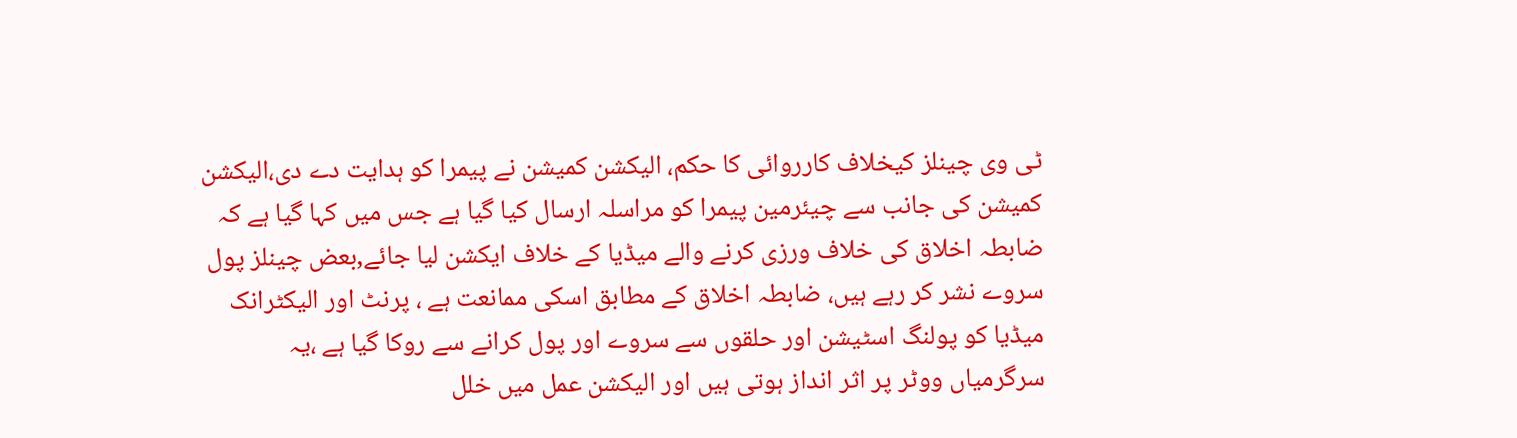ٹی وی چینلز کیخلاف کارروائی کا حکم، الیکشن کمیشن نے پیمرا کو ہدایت دے دی،الیکشن کمیشن کی جانب سے چیئرمین پیمرا کو مراسلہ ارسال کیا گیا ہے جس میں کہا گیا ہے کہ ضابطہ اخلاق کی خلاف ورزی کرنے والے میڈیا کے خلاف ایکشن لیا جائے,بعض چینلز پول سروے نشر کر رہے ہیں، ضابطہ اخلاق کے مطابق اسکی ممانعت ہے ، پرنٹ اور الیکٹرانک میڈیا کو پولنگ اسٹیشن اور حلقوں سے سروے اور پول کرانے سے روکا گیا ہے ،یہ سرگرمیاں ووٹر پر اثر انداز ہوتی ہیں اور الیکشن عمل میں خلل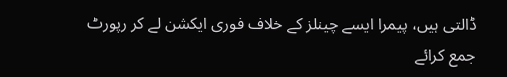ڈالتی ہیں، پیمرا ایسے چینلز کے خلاف فوری ایکشن لے کر رپورٹ جمع کرائے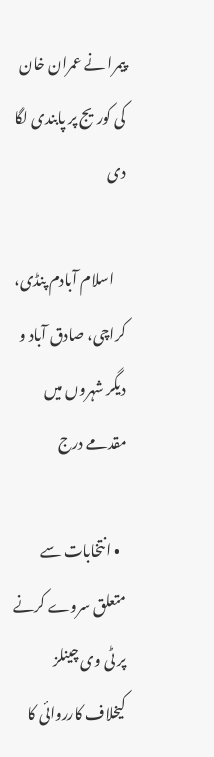پیمرا نے عمران خان کی کوریج پر پابندی لگا دی

    اسلام آبادم پنڈی، کراچی، صادق آباد و دیگر شہروں میں مقدمے درج

  • انتخابات سے متعلق سروے کرنے پر ٹی وی چینلز کیخلاف کارروائی کا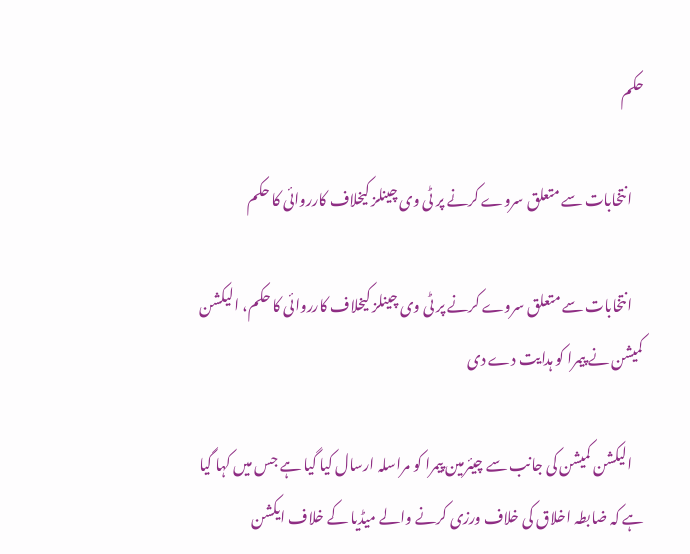حکم

    انتخابات سے متعلق سروے کرنے پر ٹی وی چینلز کیخلاف کارروائی کا حکم

    انتخابات سے متعلق سروے کرنے پر ٹی وی چینلز کیخلاف کارروائی کا حکم، الیکشن کمیشن نے پیمرا کو ہدایت دے دی

    الیکشن کمیشن کی جانب سے چیئرمین پیمرا کو مراسلہ ارسال کیا گیا ہے جس میں کہا گیا ہے کہ ضابطہ اخلاق کی خلاف ورزی کرنے والے میڈیا کے خلاف ایکشن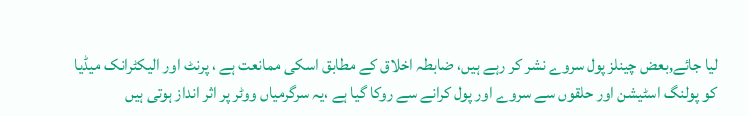لیا جائے,بعض چینلز پول سروے نشر کر رہے ہیں، ضابطہ اخلاق کے مطابق اسکی ممانعت ہے ، پرنٹ اور الیکٹرانک میڈیا کو پولنگ اسٹیشن اور حلقوں سے سروے اور پول کرانے سے روکا گیا ہے ،یہ سرگرمیاں ووٹر پر اثر انداز ہوتی ہیں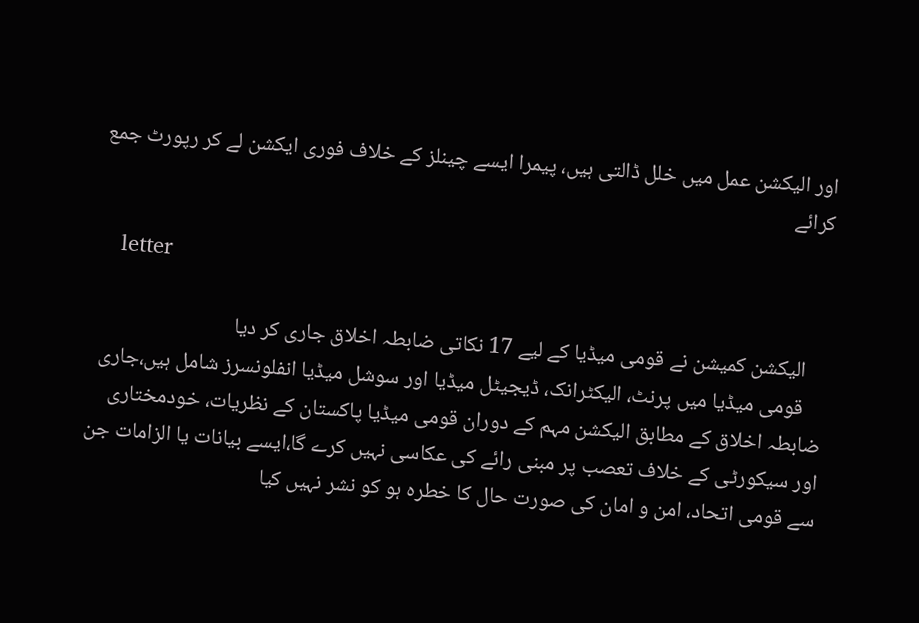اور الیکشن عمل میں خلل ڈالتی ہیں، پیمرا ایسے چینلز کے خلاف فوری ایکشن لے کر رپورٹ جمع کرائے

    letter

    الیکشن کمیشن نے قومی میڈیا کے لیے 17 نکاتی ضابطہ اخلاق جاری کر دیا
    قومی میڈیا میں پرنٹ، الیکٹرانک، ڈیجیٹل میڈیا اور سوشل میڈیا انفلونسرز شامل ہیں،جاری ضابطہ اخلاق کے مطابق الیکشن مہم کے دوران قومی میڈیا پاکستان کے نظریات، خودمختاری اور سیکورٹی کے خلاف تعصب پر مبنی رائے کی عکاسی نہیں کرے گا،ایسے بیانات یا الزامات جن سے قومی اتحاد، امن و امان کی صورت حال کا خطرہ ہو کو نشر نہیں کیا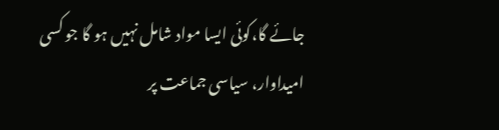جائے گا،کوئی ایسا مواد شامل نہیں ہو گا جو کسی امیداوار، سیاسی جماعت پر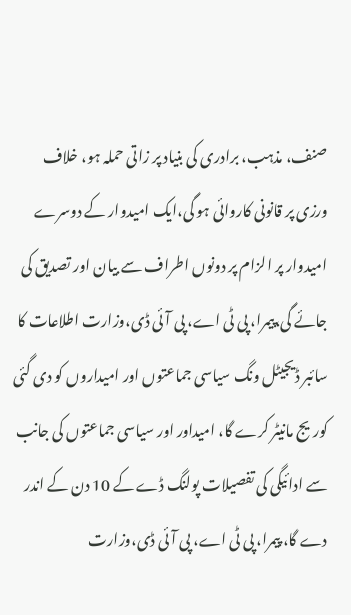صنف، مذہب، برادری کی بنیاد پر زاتی حملہ ہو، خلاف ورزی پر قانونی کاروائی ہو گی،ایک امیدوار کے دوسرے امیدوار پر الزام پر دونوں اطراف سے بیان اور تصدیق کی جائے گی،پیمرا، پی ٹی اے، پی آئی ڈی،وزارت اطلاعات کا سائبر ڈیجیٹل ونگ سیاسی جماعتوں اور امیداروں کو دی گئی کوریج مانیٹر کرے گا، امیداور اور سیاسی جماعتوں کی جانب سے ادائیگی کی تفصیلات پولنگ ڈے کے 10 دن کے اندر دے گا، پیمرا، پی ٹی اے، پی آئی ڈی،وزارت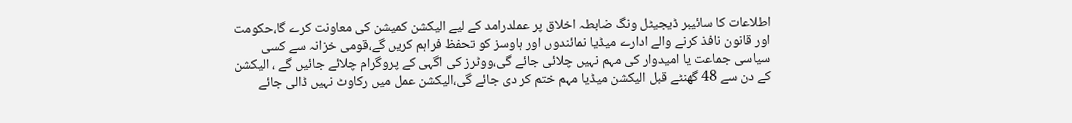اطلاعات کا سائیبر ڈیجیٹل ونگ ضابطہ اخلاق پر عملدرامد کے لیے الیکشن کمیشن کی معاونت کرے گا،حکومت اور قانون نافذ کرنے والے ادارے میڈیا نمائندوں اور ہاوسز کو تحفظ فراہم کریں گے،قومی خزانہ سے کسی سیاسی جماعت یا امیدوار کی مہم نہیں چلائی جائے گی،ووٹرز کی اگہی کے پروگرام چلائے جائیں گے ، الیکشن کے دن سے 48 گھنٹے قبل الیکشن میڈیا مہم ختم کر دی جائے گی،الیکشن عمل میں رکاوٹ نہیں ڈالی جائے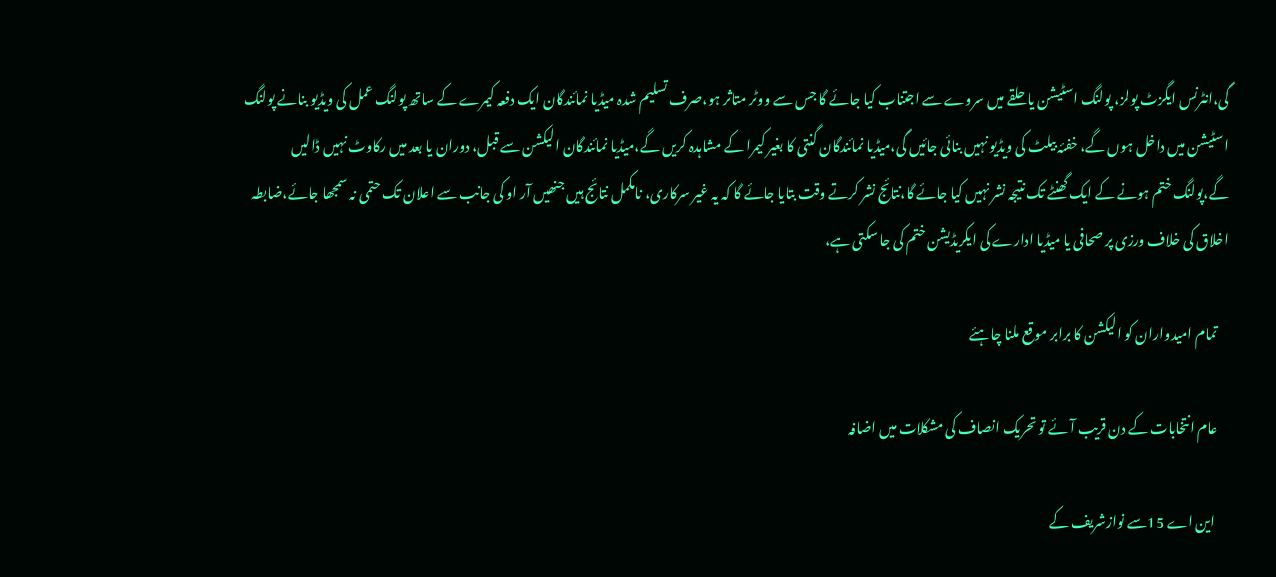گی،انٹرنس ایگزٹ پولز، پولنگ اسٹیشن یا حلقے میں سروے سے اجتناب کیا جائے گا جس سے ووٹر متاثر ہو،صرف تسلیم شدہ میڈیا نمائندگان ایک دفعہ کیمرے کے ساتھ پولنگ عمل کی ویڈیو بنانے پولنگ اسٹیشن میں داخل ہوں گے، خفئہ بیلٹ کی ویڈیو نہیں بنائی جائیں گی،میڈیا نمائندگان گنتی کا بغیر کیمرا کے مشاہدہ کریں گے،میڈیا نمائندگان الیکشن سے قبل، دوران یا بعد میں رکاوٹ نہیں ڈالیں گے،پولنگ ختم ہونے کے ایک گھنٹے تک نتیجہ نشر نہیں کیا جائے گا،نتائج نشر کرتے وقت بتایا جائے گا کہ یہ غیر سرکاری، نامکمل نتائج ہیں جنھیں آر او کی جانب سے اعلان تک حتمی نہ سمجھا جائے،ضابطہ اخلاق کی خلاف ورزی پر صحافی یا میڈیا ادارے کی ایکریڈیشن ختم کی جا سکتی ہے،

    تمام امیدواران کو الیکشن کا برابر موقع ملنا چاہئے

    عام انتخابات کے دن قریب آئے تو تحریک انصاف کی مشکلات میں اضافہ

     این اے 15سے نوازشریف کے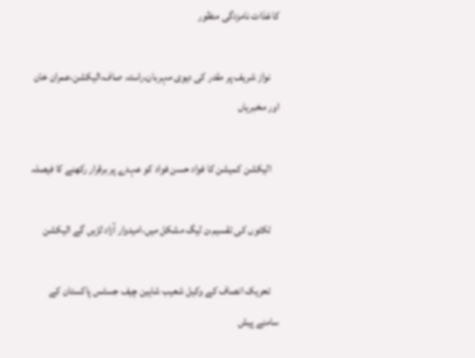کاغذات نامزدگی منظور

    نواز شریف پر مقدر کی دیوی مہربان،راستہ صاف،الیکشن،عمران خان اور مخبریاں

    الیکشن کمیشن کا فواد حسن فواد کو عہدے پر برقرار رکھنے کا فیصلہ

    ٹکٹوں کی تقسیم،ن لیگ مشکل میں،امیدوار آزاد لڑیں گے الیکشن

    تحریک انصاف کے وکیل شعیب شاہین چیف جسٹس پاکستان کے سامنے پیش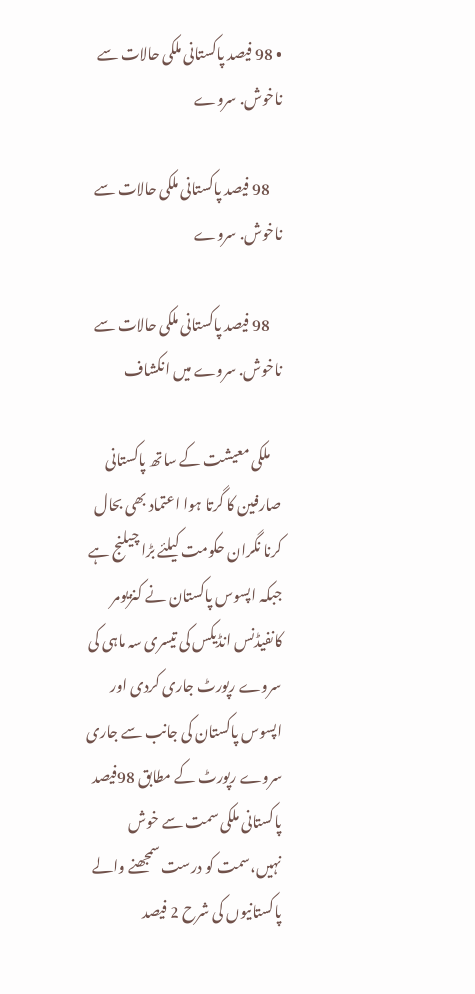• 98 فیصد پاکستانی ملکی حالات سے ناخوش. سروے

    98 فیصد پاکستانی ملکی حالات سے ناخوش. سروے

    98 فیصد پاکستانی ملکی حالات سے ناخوش. سروے میں انکشاف

    ملکی معیشت کے ساتھ پاکستانی صارفین کا گرتا ہوا اعتماد بھی بحال کرنا نگران حکومت کیلئے بڑا چیلنج ہے جبکہ اپسوس پاکستان نے کنزیومر کانفیڈنس انڈیکس کی تیسری سہ ماہی کی سروے رپورٹ جاری کردی اور اپسوس پاکستان کی جانب سے جاری سروے رپورٹ کے مطابق 98فیصد پاکستانی ملکی سمت سے خوش نہیں،سمت کو درست سمجھنے والے پاکستانیوں کی شرح 2 فیصد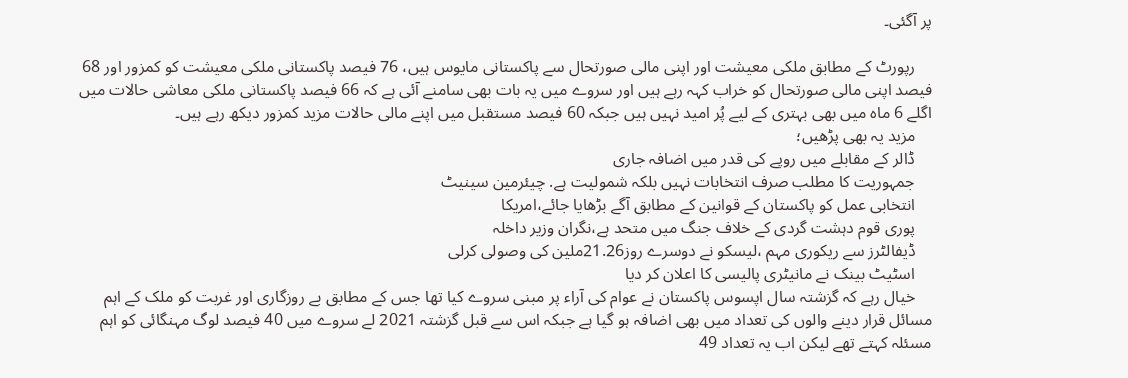پر آگئی۔

    رپورٹ کے مطابق ملکی معیشت اور اپنی مالی صورتحال سے پاکستانی مایوس ہیں، 76 فیصد پاکستانی ملکی معیشت کو کمزور اور 68 فیصد اپنی مالی صورتحال کو خراب کہہ رہے ہیں اور سروے میں یہ بات بھی سامنے آئی ہے کہ 66 فیصد پاکستانی ملکی معاشی حالات میں اگلے 6 ماہ میں بھی بہتری کے لیے پُر امید نہیں ہیں جبکہ 60 فیصد مستقبل میں اپنے مالی حالات مزید کمزور دیکھ رہے ہیں۔
    مزید یہ بھی پڑھیں؛
    ڈالر کے مقابلے میں روپے کی قدر میں اضافہ جاری
    جمہوریت کا مطلب صرف انتخابات نہیں بلکہ شمولیت ہے. چیئرمین سینیٹ
    انتخابی عمل کو پاکستان کے قوانین کے مطابق آگے بڑھایا جائے،امریکا
    پوری قوم دہشت گردی کے خلاف جنگ میں متحد ہے،نگران وزیر داخلہ
    ڈیفالٹرز سے ریکوری مہم ،لیسکو نے دوسرے روز21.26ملین کی وصولی کرلی
    اسٹیٹ بینک نے مانیٹری پالیسی کا اعلان کر دیا
    خیال رہے کہ گزشتہ سال اپسوس پاکستان نے عوام کی آراء پر مبنی سروے کیا تھا جس کے مطابق بے روزگاری اور غربت کو ملک کے اہم مسائل قرار دینے والوں کی تعداد میں بھی اضافہ ہو گیا ہے جبکہ اس سے قبل گزشتہ 2021 لے سروے میں 40 فیصد لوگ مہنگائی کو اہم مسئلہ کہتے تھے لیکن اب یہ تعداد 49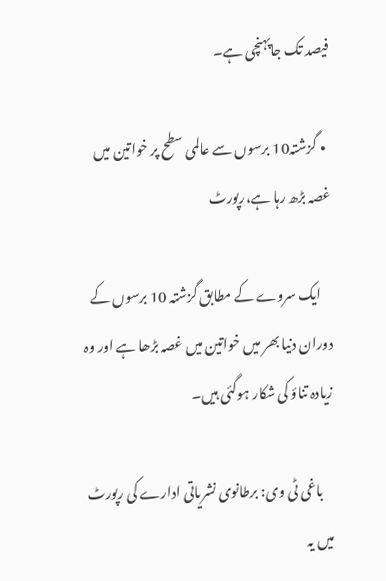فیصد تک جاپہنچی ہے۔

  • گزشتہ10 برسوں سے عالمی سطح پر خواتین میں غصہ بڑھ رہا ہے،رپورٹ

    ایک سروے کے مطابق گزشتہ 10 برسوں کے دوران دنیا بھر میں خواتین میں غصہ بڑھا ہے اور وہ زیادہ تناؤ کی شکار ہوگئی ہیں۔

    باغی ٹی وی: برطانوی نشریاتی ادارے کی رپورٹ میں یہ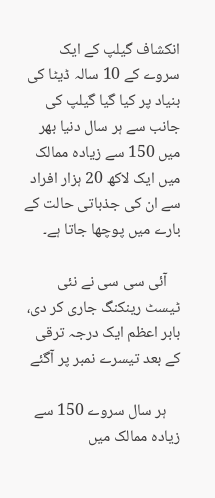انکشاف گیلپ کے ایک سروے کے 10 سالہ ڈیٹا کی بنیاد پر کیا گیا گیلپ کی جانب سے ہر سال دنیا بھر میں 150 سے زیادہ ممالک میں ایک لاکھ 20 ہزار افراد سے ان کی جذباتی حالت کے بارے میں پوچھا جاتا ہے۔

    آئی سی سی نے نئی ٹیسٹ رینکنگ جاری کر دی، بابر اعظم ایک درجہ ترقی کے بعد تیسرے نمبر پر آگئے

    ہر سال سروے 150 سے زیادہ ممالک میں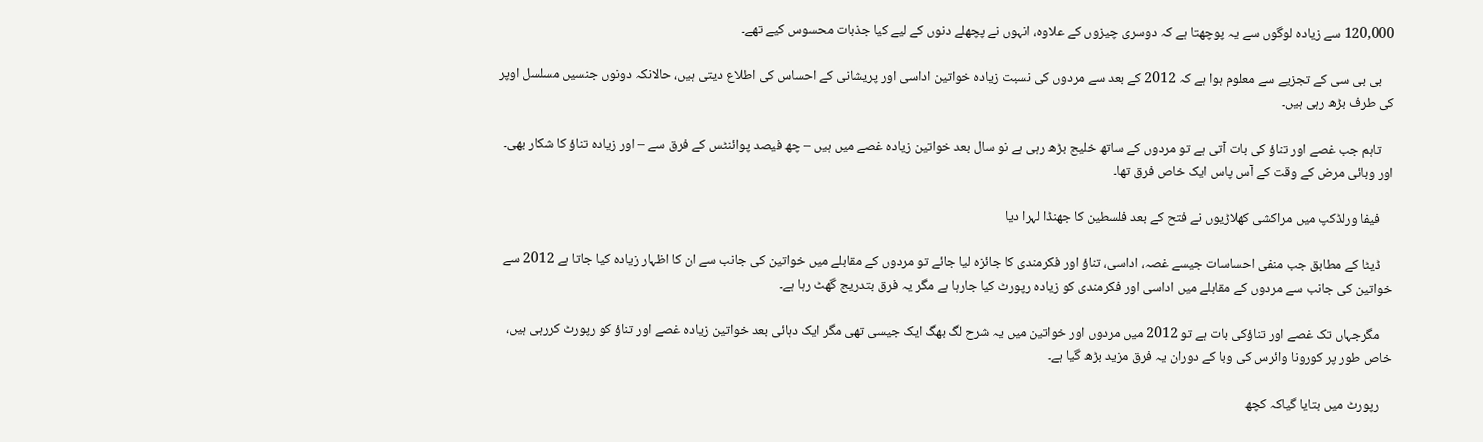120,000 سے زیادہ لوگوں سے یہ پوچھتا ہے کہ دوسری چیزوں کے علاوہ، انہوں نے پچھلے دنوں کے لیے کیا جذبات محسوس کیے تھے۔

    بی بی سی کے تجزیے سے معلوم ہوا ہے کہ 2012 کے بعد سے مردوں کی نسبت زیادہ خواتین اداسی اور پریشانی کے احساس کی اطلاع دیتی ہیں، حالانکہ دونوں جنسیں مسلسل اوپر کی طرف بڑھ رہی ہیں۔

    تاہم جب غصے اور تناؤ کی بات آتی ہے تو مردوں کے ساتھ خلیج بڑھ رہی ہے نو سال بعد خواتین زیادہ غصے میں ہیں – چھ فیصد پوائنٹس کے فرق سے – اور زیادہ تناؤ کا شکار بھی۔ اور وبائی مرض کے وقت کے آس پاس ایک خاص فرق تھا۔

    فیفا ورلڈکپ میں مراکشی کھلاڑیوں نے فتح کے بعد فلسطین کا جھنڈا لہرا دیا

    ڈیٹا کے مطابق جب منفی احساسات جیسے غصہ، اداسی، تناؤ اور فکرمندی کا جائزہ لیا جائے تو مردوں کے مقابلے میں خواتین کی جانب سے ان کا اظہار زیادہ کیا جاتا ہے 2012 سے خواتین کی جانب سے مردوں کے مقابلے میں اداسی اور فکرمندی کو زیادہ رپورٹ کیا جارہا ہے مگر یہ فرق بتدریج گھٹ رہا ہے۔

    مگرجہاں تک غصے اور تناؤکی بات ہے تو 2012 میں مردوں اور خواتین میں یہ شرح لگ بھگ ایک جیسی تھی مگر ایک دہائی بعد خواتین زیادہ غصے اور تناؤ کو رپورٹ کررہی ہیں، خاص طور پر کورونا وائرس کی وبا کے دوران یہ فرق مزید بڑھ گیا ہے۔

    رپورٹ میں بتایا گیاکہ کچھ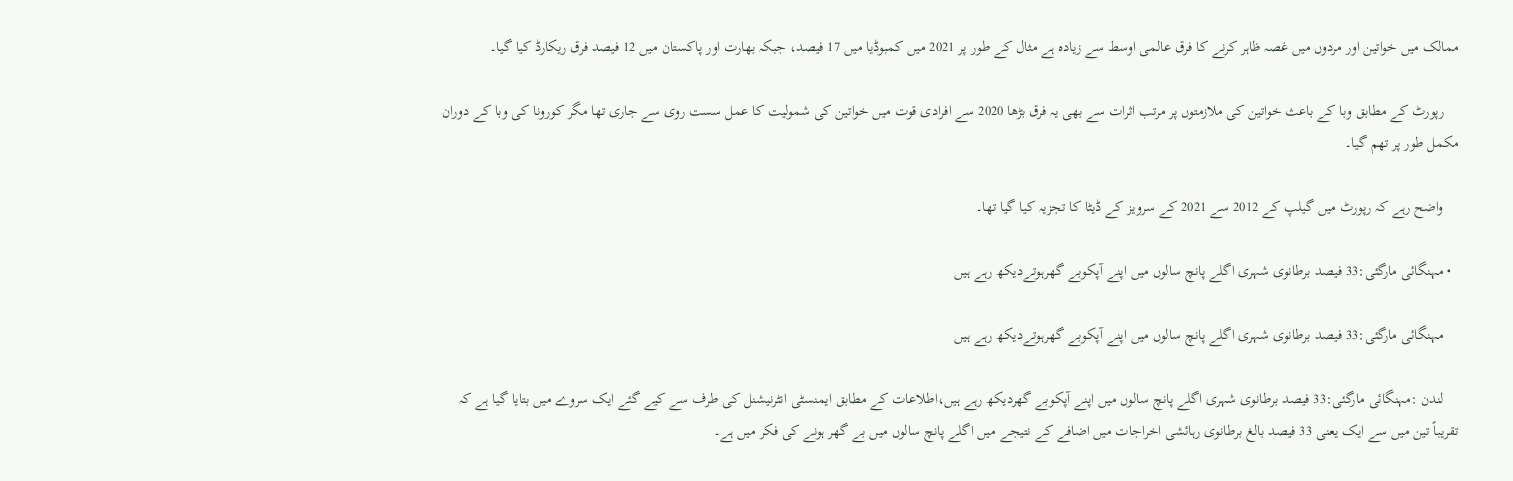ممالک میں خواتین اور مردوں میں غصہ ظاہر کرنے کا فرق عالمی اوسط سے زیادہ ہے مثال کے طور پر 2021 میں کمبوڈیا میں 17 فیصد، جبکہ بھارت اور پاکستان میں 12 فیصد فرق ریکارڈ کیا گیا۔

    رپورٹ کے مطابق وبا کے باعث خواتین کی ملازمتوں پر مرتب اثرات سے بھی یہ فرق بڑھا 2020 سے افرادی قوت میں خواتین کی شمولیت کا عمل سست روی سے جاری تھا مگر کورونا کی وبا کے دوران مکمل طور پر تھم گیا۔

    واضح رہے کہ رپورٹ میں گیلپ کے 2012 سے 2021 کے سرویز کے ڈیٹا کا تجزیہ کیا گیا تھا۔

  • مہنگائی مارگئی:33 فیصد برطانوی شہری اگلے پانچ سالوں میں اپنے آپکوبے گھرہوتےدیکھ رہے ہیں

    مہنگائی مارگئی:33 فیصد برطانوی شہری اگلے پانچ سالوں میں اپنے آپکوبے گھرہوتےدیکھ رہے ہیں

    لندن :مہنگائی مارگئی:33 فیصد برطانوی شہری اگلے پانچ سالوں میں اپنے آپکوبے گھردیکھ رہے ہیں،اطلاعات کے مطابق ایمنسٹی انٹرنیشنل کی طرف سے کیے گئے ایک سروے میں بتایا گیا ہے کہ تقریباً تین میں سے ایک یعنی 33 فیصد بالغ برطانوی رہائشی اخراجات میں اضافے کے نتیجے میں اگلے پانچ سالوں میں بے گھر ہونے کی فکر میں ہے۔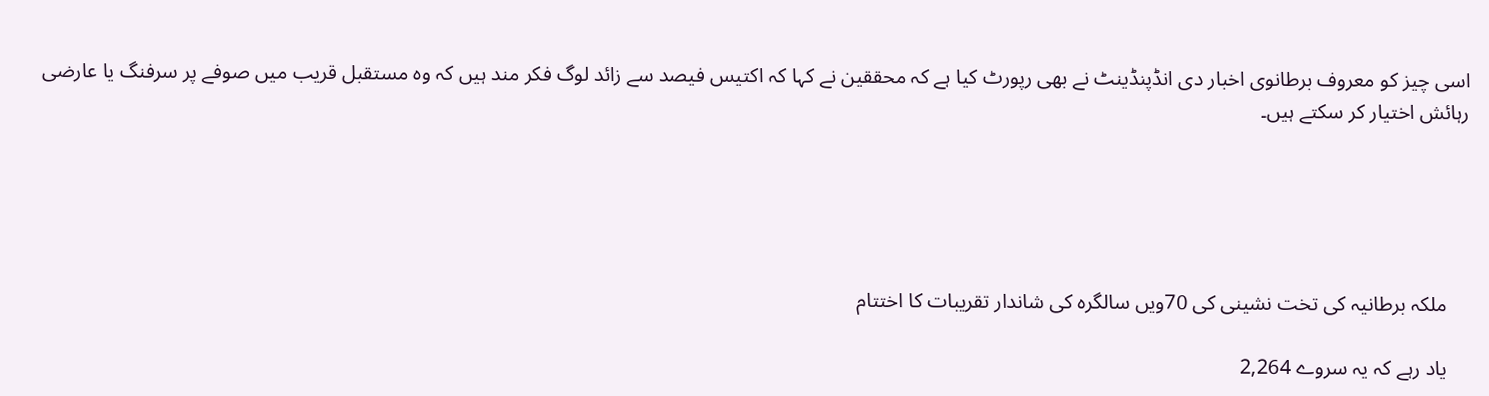اسی چیز کو معروف برطانوی اخبار دی انڈپنڈینٹ نے بھی رپورٹ کیا ہے کہ محققین نے کہا کہ اکتیس فیصد سے زائد لوگ فکر مند ہیں کہ وہ مستقبل قریب میں صوفے پر سرفنگ یا عارضی رہائش اختیار کر سکتے ہیں۔





    ملکہ برطانیہ کی تخت نشینی کی 70ویں سالگرہ کی شاندار تقریبات کا اختتام

    یاد رہے کہ یہ سروے 2,264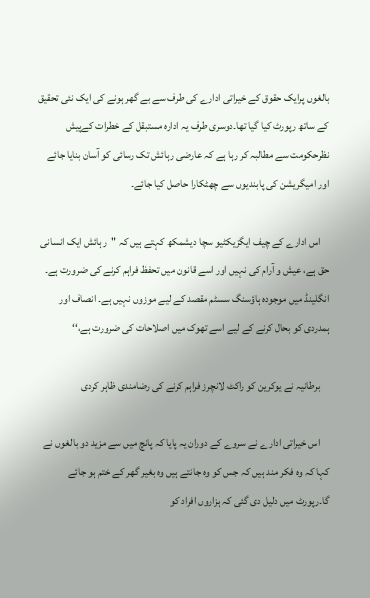بالغوں پرایک حقوق کے خیراتی ادارے کی طرف سے بے گھر ہونے کی ایک نئی تحقیق کے ساتھ رپورٹ کیا گیا تھا۔دوسری طرف یہ ادارہ مستبقل کے خطرات کےپیش نظرحکومت سے مطالبہ کر رہا ہے کہ عارضی رہائش تک رسائی کو آسان بنایا جائے اور امیگریشن کی پابندیوں سے چھٹکارا حاصل کیا جائے۔

    اس ادارے کے چیف ایگزیکٹیو سچا دیشمکھ کہتے ہیں کہ "رہائش ایک انسانی حق ہے، عیش و آرام کی نہیں اور اسے قانون میں تحفظ فراہم کرنے کی ضرورت ہے۔ انگلینڈ میں موجودہ ہاؤسنگ سسٹم مقصد کے لیے موزوں نہیں ہے۔ انصاف اور ہمدردی کو بحال کرنے کے لیے اسے تھوک میں اصلاحات کی ضرورت ہے،‘‘

    برطانیہ نے یوکرین کو راکٹ لانچرز فراہم کرنے کی رضامندی ظاہر کردی

    اس خیراتی ادارے نے سروے کے دوران یہ پایا کہ پانچ میں سے مزید دو بالغوں نے کہا کہ وہ فکر مند ہیں کہ جس کو وہ جانتے ہیں وہ بغیر گھر کے ختم ہو جائے گا۔رپورٹ میں دلیل دی گئی کہ ہزاروں افراد کو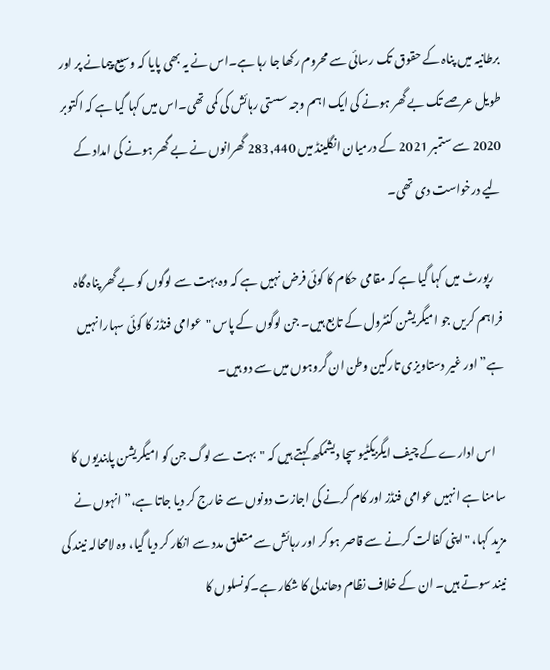برطانیہ میں پناہ کے حقوق تک رسائی سے محروم رکھا جا رہا ہے۔اس نے یہ بھی پایا کہ وسیع پیمانے پر اور طویل عرصے تک بے گھر ہونے کی ایک اہم وجہ سستی رہائش کی کمی تھی۔اس میں کہا گیا ہے کہ اکتوبر 2020 سے ستمبر 2021 کے درمیان انگلینڈ میں 283,440 گھرانوں نے بے گھر ہونے کی امداد کے لیے درخواست دی تھی۔

    رپورٹ میں کہا گیا ہے کہ مقامی حکام کا کوئی فرض نہیں ہے کہ وہ بہت سے لوگوں کو بے گھر پناہ گاہ فراہم کریں جو امیگریشن کنٹرول کے تابع ہیں۔ جن لوگوں کے پاس "عوامی فنڈز کا کوئی سہارا نہیں ہے” اور غیر دستاویزی تارکین وطن ان گروہوں میں سے دو ہیں۔

    اس ادارے کے چیف ایگزیکٹیو سچا دیشمکھ کہتے ہیں کہ "بہت سے لوگ جن کو امیگریشن پابندیوں کا سامنا ہے انہیں عوامی فنڈز اور کام کرنے کی اجازت دونوں سے خارج کر دیا جاتا ہے،” انہوں نے مزید کہا، "اپنی کفالت کرنے سے قاصر ہو کر اور رہائش سے متعلق مدد سے انکار کر دیا گیا، وہ لامحالہ نیند کی نیند سوتے ہیں۔ ان کے خلاف نظام دھاندلی کا شکار ہے۔کونسلوں کا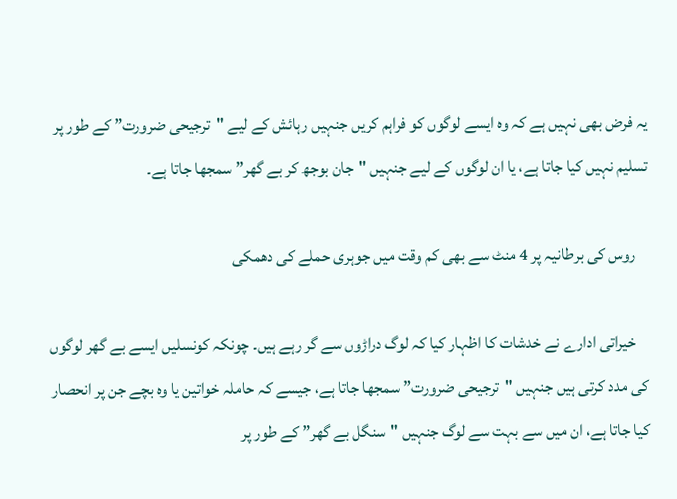یہ فرض بھی نہیں ہے کہ وہ ایسے لوگوں کو فراہم کریں جنہیں رہائش کے لیے "ترجیحی ضرورت” کے طور پر تسلیم نہیں کیا جاتا ہے، یا ان لوگوں کے لیے جنہیں "جان بوجھ کر بے گھر” سمجھا جاتا ہے۔

    روس کی برطانیہ پر 4 منٹ سے بھی کم وقت میں جوہری حملے کی دھمکی

    خیراتی ادارے نے خدشات کا اظہار کیا کہ لوگ دراڑوں سے گر رہے ہیں۔ چونکہ کونسلیں ایسے بے گھر لوگوں کی مدد کرتی ہیں جنہیں "ترجیحی ضرورت” سمجھا جاتا ہے، جیسے کہ حاملہ خواتین یا وہ بچے جن پر انحصار کیا جاتا ہے، ان میں سے بہت سے لوگ جنہیں "سنگل بے گھر” کے طور پر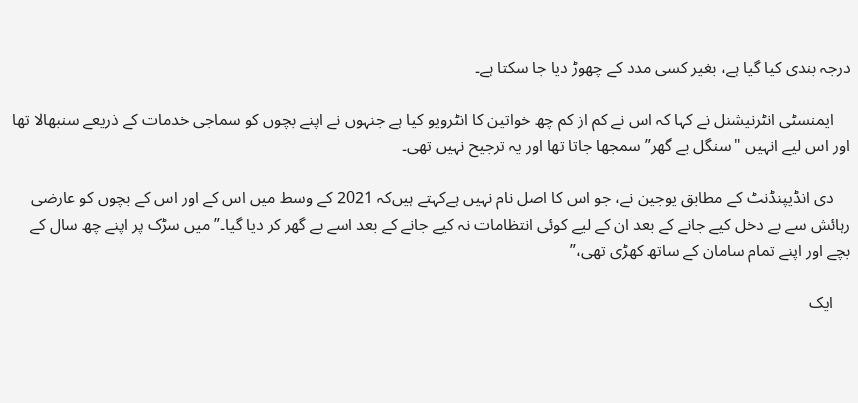درجہ بندی کیا گیا ہے، بغیر کسی مدد کے چھوڑ دیا جا سکتا ہے۔

    ایمنسٹی انٹرنیشنل نے کہا کہ اس نے کم از کم چھ خواتین کا انٹرویو کیا ہے جنہوں نے اپنے بچوں کو سماجی خدمات کے ذریعے سنبھالا تھا اور اس لیے انہیں "سنگل بے گھر” سمجھا جاتا تھا اور یہ ترجیح نہیں تھی۔

    دی انڈیپنڈنٹ کے مطابق یوجین نے، جو اس کا اصل نام نہیں ہےکہتے ہیں‌کہ 2021 کے وسط میں اس کے اور اس کے بچوں کو عارضی رہائش سے بے دخل کیے جانے کے بعد ان کے لیے کوئی انتظامات نہ کیے جانے کے بعد اسے بے گھر کر دیا گیا۔”میں سڑک پر اپنے چھ سال کے بچے اور اپنے تمام سامان کے ساتھ کھڑی تھی،”

    ایک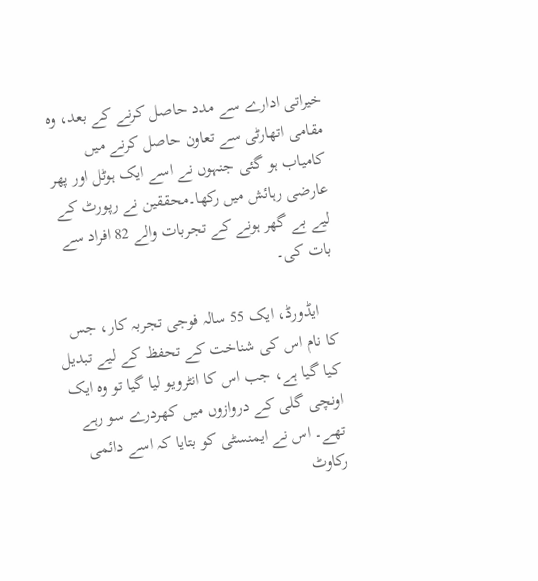خیراتی ادارے سے مدد حاصل کرنے کے بعد، وہ مقامی اتھارٹی سے تعاون حاصل کرنے میں کامیاب ہو گئی جنہوں نے اسے ایک ہوٹل اور پھر عارضی رہائش میں رکھا۔محققین نے رپورٹ کے لیے بے گھر ہونے کے تجربات والے 82 افراد سے بات کی۔

    ایڈورڈ، ایک 55 سالہ فوجی تجربہ کار، جس کا نام اس کی شناخت کے تحفظ کے لیے تبدیل کیا گیا ہے، جب اس کا انٹرویو لیا گیا تو وہ ایک اونچی گلی کے دروازوں میں کھردرے سو رہے تھے۔ اس نے ایمنسٹی کو بتایا کہ اسے دائمی رکاوٹ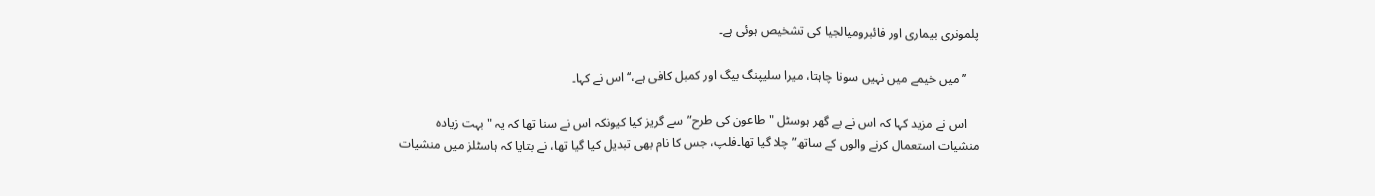پلمونری بیماری اور فائبرومیالجیا کی تشخیص ہوئی ہے۔

    ’’میں خیمے میں نہیں سونا چاہتا، میرا سلیپنگ بیگ اور کمبل کافی ہے،‘‘ اس نے کہا۔

    اس نے مزید کہا کہ اس نے بے گھر ہوسٹل "طاعون کی طرح” سے گریز کیا کیونکہ اس نے سنا تھا کہ یہ "بہت زیادہ منشیات استعمال کرنے والوں کے ساتھ” چلا گیا تھا۔فلپ، جس کا نام بھی تبدیل کیا گیا تھا، نے بتایا کہ ہاسٹلز میں منشیات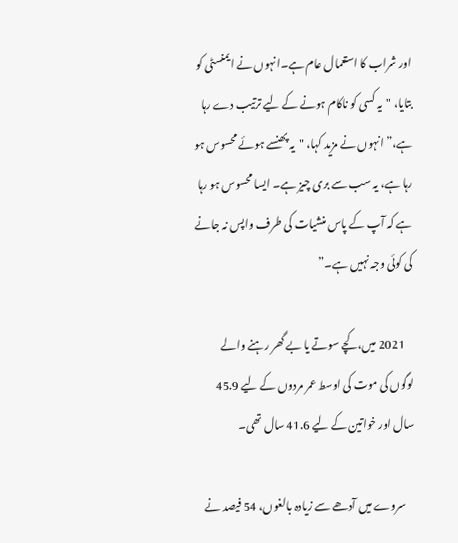اور شراب کا استعمال عام ہے۔انہوں نے ایمنسٹی کو بتایا، "یہ کسی کو ناکام ہونے کے لیے ترتیب دے رہا ہے،” انہوں نے مزید کہا، "یہ پھنسے ہوئے محسوس ہو رہا ہے، یہ سب سے بری چیز ہے۔ ایسا محسوس ہو رہا ہے کہ آپ کے پاس منشیات کی طرف واپس نہ جانے کی کوئی وجہ نہیں ہے۔”

    2021 میں، کچے سوتے یا بے گھر رہنے والے لوگوں کی موت کی اوسط عمر مردوں کے لیے 45.9 سال اور خواتین کے لیے 41.6 سال تھی۔

    سروے میں آدھے سے زیادہ بالغوں، 54 فیصد نے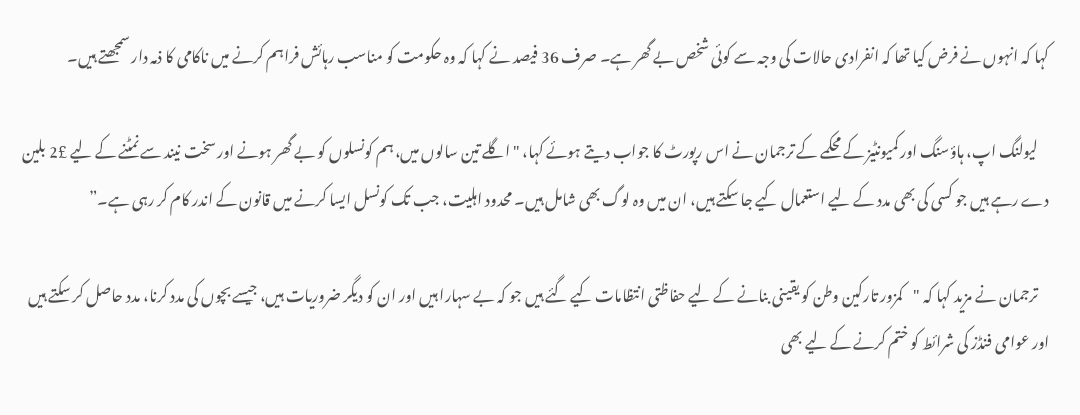کہا کہ انہوں نے فرض کیا تھا کہ انفرادی حالات کی وجہ سے کوئی شخص بے گھر ہے۔ صرف 36 فیصد نے کہا کہ وہ حکومت کو مناسب رہائش فراہم کرنے میں ناکامی کا ذمہ دار سمجھتے ہیں۔

    لیولنگ اپ، ہاؤسنگ اور کمیونٹیز کے محکمے کے ترجمان نے اس رپورٹ کا جواب دیتے ہوئے کہا، "اگلے تین سالوں میں، ہم کونسلوں کو بے گھر ہونے اور سخت نیند سے نمٹنے کے لیے £2 بلین دے رہے ہیں جو کسی کی بھی مدد کے لیے استعمال کیے جا سکتے ہیں، ان میں وہ لوگ بھی شامل ہیں۔ محدود اہلیت، جب تک کونسل ایسا کرنے میں قانون کے اندر کام کر رہی ہے۔”

    ترجمان نے مزید کہا کہ "کمزور تارکین وطن کو یقینی بنانے کے لیے حفاظتی انتظامات کیے گئے ہیں جو کہ بے سہارا ہیں اور ان کو دیگر ضروریات ہیں، جیسے بچوں کی مدد کرنا، مدد حاصل کر سکتے ہیں اور عوامی فنڈز کی شرائط کو ختم کرنے کے لیے بھی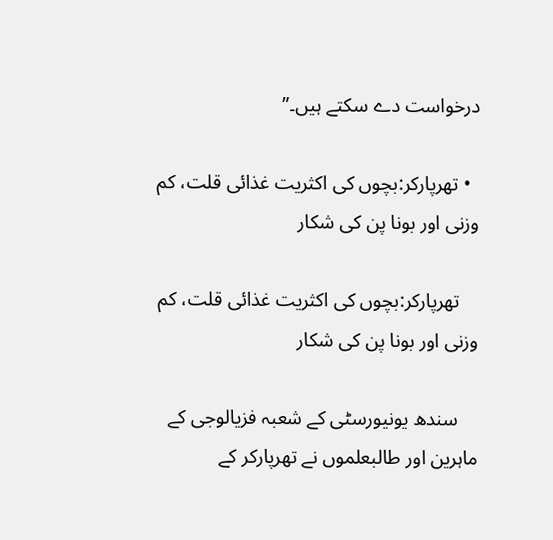درخواست دے سکتے ہیں۔”

  • تھرپارکر:بچوں کی اکثریت غذائی قلت، کم وزنی اور بونا پن کی شکار

    تھرپارکر:بچوں کی اکثریت غذائی قلت، کم وزنی اور بونا پن کی شکار

    سندھ یونیورسٹی کے شعبہ فزیالوجی کے ماہرین اور طالبعلموں نے تھرپارکر کے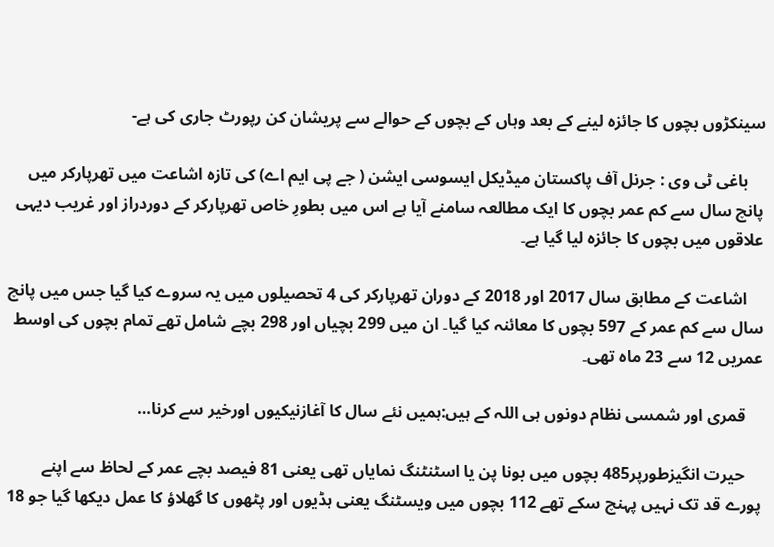سینکڑوں بچوں کا جائزہ لینے کے بعد وہاں کے بچوں کے حوالے سے پریشان کن رپورٹ جاری کی ہے-

    باغی ٹی وی : جرنل آف پاکستان میڈیکل ایسوسی ایشن ( جے پی ایم اے) کی تازہ اشاعت میں تھرپارکر میں پانچ سال سے کم عمر بچوں کا ایک مطالعہ سامنے آیا ہے اس میں بطورِ خاص تھرپارکر کے دوردراز اور غریب دیہی علاقوں میں بچوں کا جائزہ لیا گیا ہے۔

    اشاعت کے مطابق سال 2017 اور 2018 کے دوران تھرپارکر کی 4 تحصیلوں میں یہ سروے کیا گیا جس میں پانچ سال سے کم عمر کے 597 بچوں کا معائنہ کیا گیا۔ ان میں 299 بچیاں اور 298 بچے شامل تھے تمام بچوں کی اوسط عمریں 12 سے 23 ماہ تھی۔

    قمری اور شمسی نظام دونوں ہی اللہ کے ہیں:ہمیں نئے سال کا آغازنیکیوں اورخیر سے کرنا…

    حیرت انگیزطورپر485 بچوں میں بونا پن یا اسٹنٹنگ نمایاں تھی یعنی 81 فیصد بچے عمر کے لحاظ سے اپنے پورے قد تک نہیں پہنچ سکے تھے 112 بچوں میں ویسٹنگ یعنی ہڈیوں اور پٹھوں کا گھلاؤ کا عمل دیکھا گیا جو 18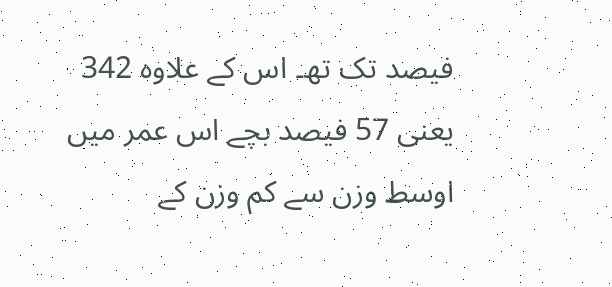فیصد تک تھ۔ اس کے علاوہ 342 یعنی 57 فیصد بچے اس عمر میں اوسط وزن سے کم وزن کے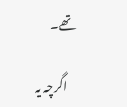تھے۔

    اگرچہ یہ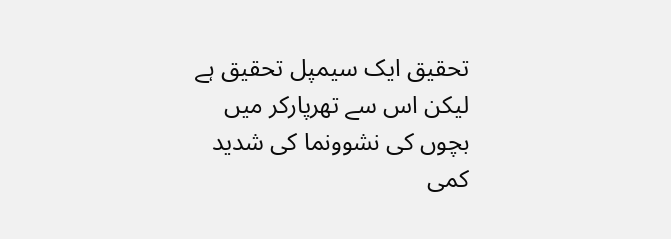تحقیق ایک سیمپل تحقیق ہے لیکن اس سے تھرپارکر میں بچوں کی نشوونما کی شدید کمی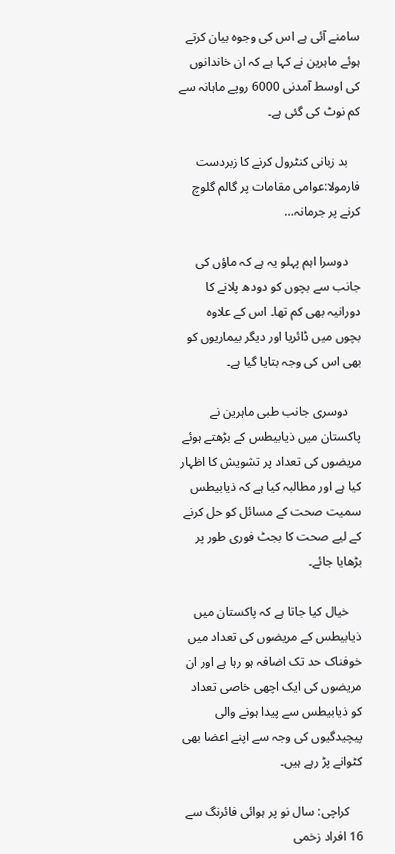سامنے آئی ہے اس کی وجوہ بیان کرتے ہوئے ماہرین نے کہا ہے کہ ان خاندانوں کی اوسط آمدنی 6000 روپے ماہانہ سے کم نوٹ کی گئی ہے۔

    بد زبانی کنٹرول کرنے کا زبردست فارمولا:عوامی مقامات پر گالم گلوچ کرنے پر جرمانہ…

    دوسرا اہم پہلو یہ ہے کہ ماؤں کی جانب سے بچوں کو دودھ پلانے کا دورانیہ بھی کم تھا۔ اس کے علاوہ بچوں میں ڈائریا اور دیگر بیماریوں کو بھی اس کی وجہ بتایا گیا ہے۔

    دوسری جانب طبی ماہرین نے پاکستان میں ذیابیطس کے بڑھتے ہوئے مریضوں کی تعداد پر تشویش کا اظہار کیا ہے اور مطالبہ کیا ہے کہ ذیابیطس سمیت صحت کے مسائل کو حل کرنے کے لیے صحت کا بجٹ فوری طور پر بڑھایا جائے۔

    خیال کیا جاتا ہے کہ پاکستان میں ذیابیطس کے مریضوں کی تعداد میں خوفناک حد تک اضافہ ہو رہا ہے اور ان مریضوں کی ایک اچھی خاصی تعداد کو ذیابیطس سے پیدا ہونے والی پیچیدگیوں کی وجہ سے اپنے اعضا بھی کٹوانے پڑ رہے ہیں۔

    کراچی: سال نو پر ہوائی فائرنگ سے 16 افراد زخمی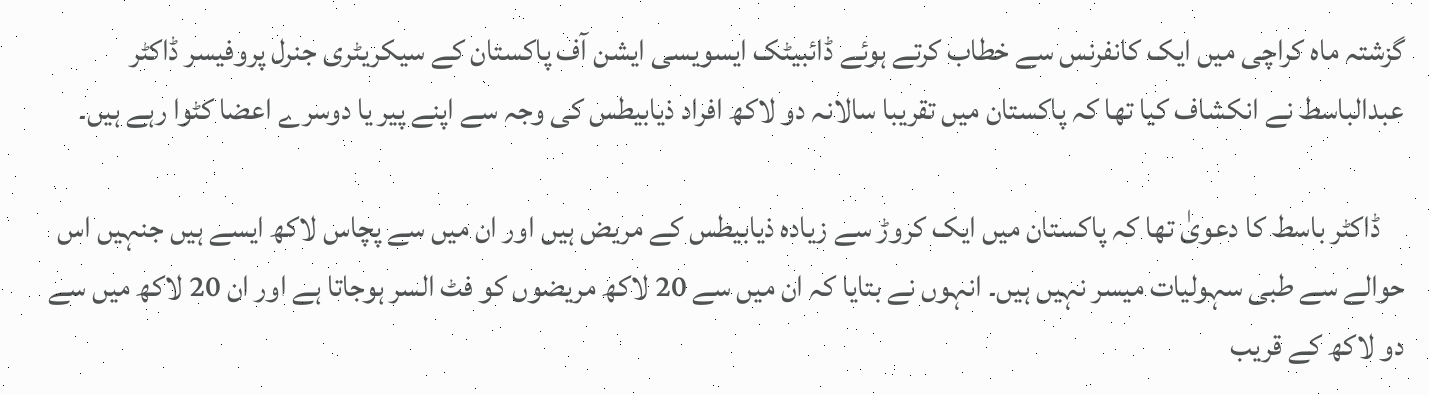گزشتہ ماہ کراچی میں ایک کانفرنس سے خطاب کرتے ہوئے ڈائبیٹک ایسویسی ایشن آف پاکستان کے سیکریٹری جنرل پروفیسر ڈاکٹر عبدالباسط نے انکشاف کیا تھا کہ پاکستان میں تقریبا سالانہ دو لاکھ افراد ذیابیطس کی وجہ سے اپنے پیر یا دوسرے اعضا کٹوا رہے ہیں۔

    ڈاکٹر باسط کا دعویٰ تھا کہ پاکستان میں ایک کروڑ سے زیادہ ذیابیطس کے مریض ہیں اور ان میں سے پچاس لاکھ ایسے ہیں جنہیں اس حوالے سے طبی سہولیات میسر نہیں ہیں۔ انہوں نے بتایا کہ ان میں سے 20 لاکھ مریضوں کو فٹ السر ہوجاتا ہے اور ان 20 لاکھ میں سے دو لاکھ کے قریب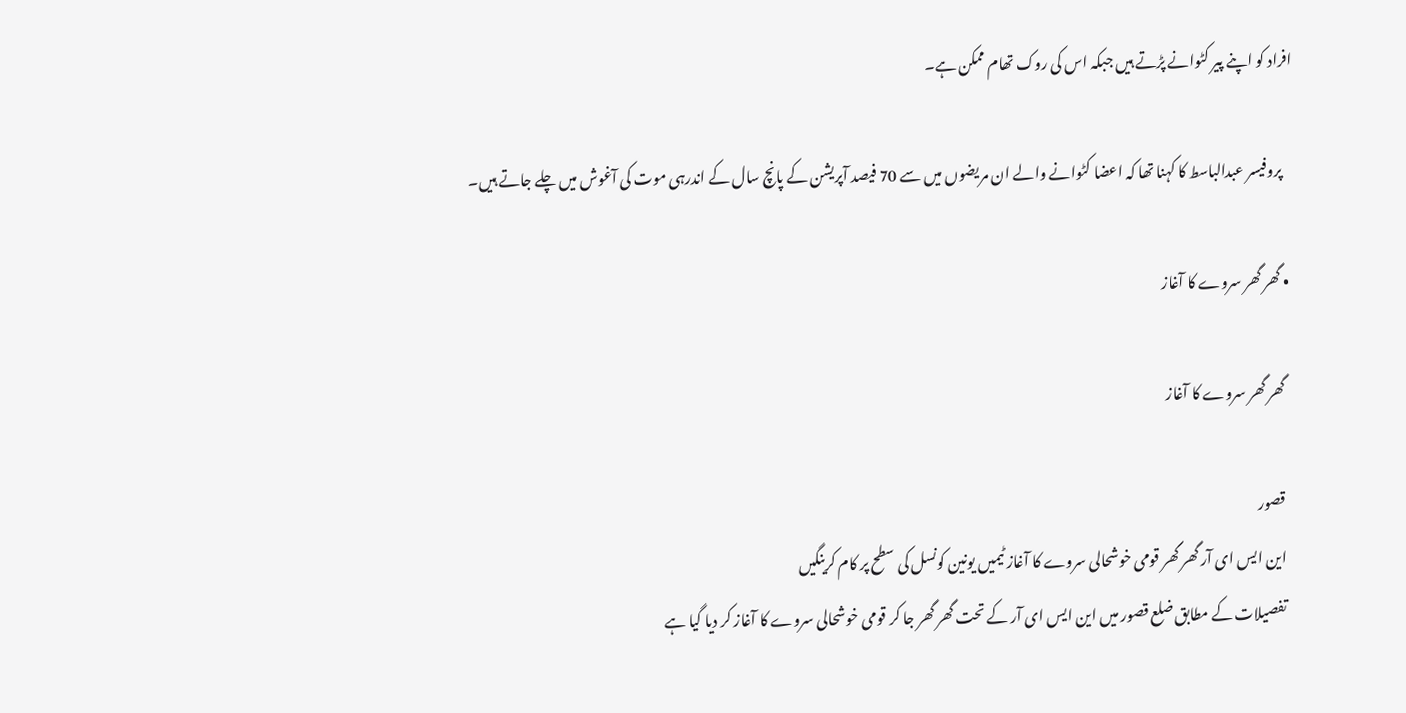افراد کو اپنے پیر کٹوانے پڑتے ہیں جبکہ اس کی روک تھام ممکن ہے۔

    پروفیسر عبدالباسط کا کہنا تھا کہ اعضا کٹوانے والے ان مریضوں میں سے 70 فیصد آپریشن کے پانچ سال کے اندرہی موت کی آغوش میں چلے جاتے ہیں۔

  • گھر گھر سروے کا آغاز

    گھر گھر سروے کا آغاز

    قصور
    این ایس ای آر گھر گھر قومی خوشحالی سروے کا آغاز ٹیمیں یونین کونسل کی سطح پر کام کرینگیں
    تفصیلات کے مطابق ضلع قصور میں این ایس ای آر کے تحت گھر گھر جا کر قومی خوشحالی سروے کا آغاز کر دیا گیا ہے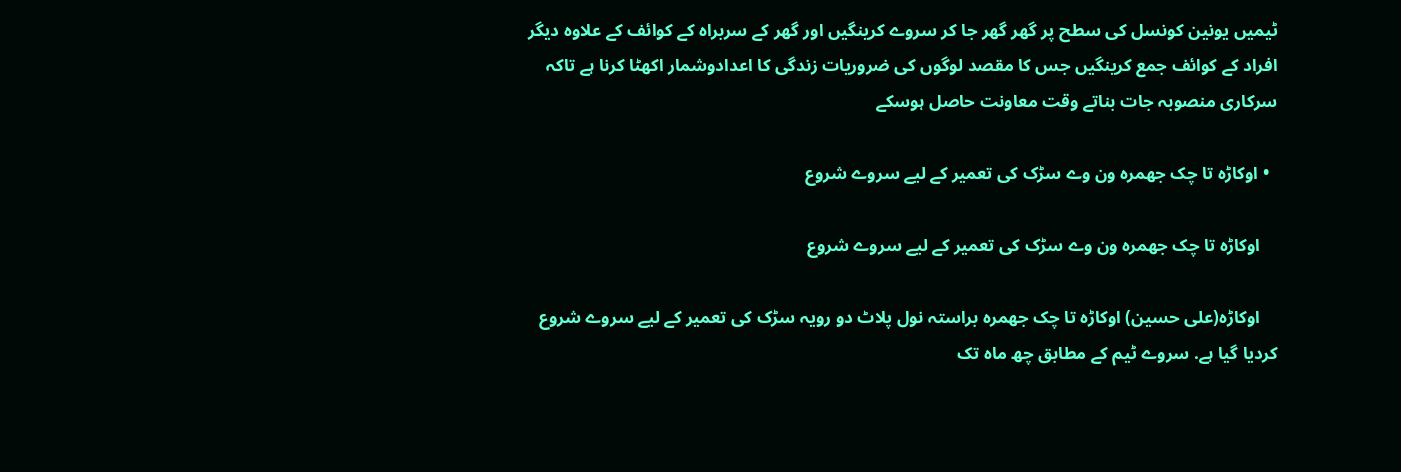ٹیمیں یونین کونسل کی سطح پر گھر گھر جا کر سروے کرینگیں اور گھر کے سربراہ کے کوائف کے علاوہ دیگر افراد کے کوائف جمع کرینگیں جس کا مقصد لوگوں کی ضروریات زندگی کا اعدادوشمار اکھٹا کرنا ہے تاکہ سرکاری منصوبہ جات بناتے وقت معاونت حاصل ہوسکے

  • اوکاڑہ تا چک جھمرہ ون وے سڑک کی تعمیر کے لیے سروے شروع

    اوکاڑہ تا چک جھمرہ ون وے سڑک کی تعمیر کے لیے سروے شروع

    اوکاڑہ(علی حسین) اوکاڑہ تا چک جھمرہ براستہ نول پلاٹ دو رویہ سڑک کی تعمیر کے لیے سروے شروع کردیا گیا ہے. سروے ٹیم کے مطابق چھ ماہ تک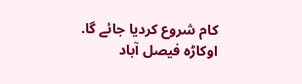کام شروع کردیا جائے گا. اوکاڑہ فیصل آباد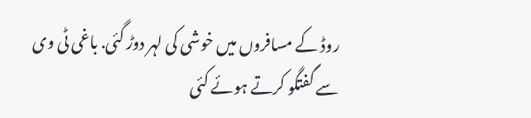روڈ کے مسافروں میں خوشی کی لہر دوڑ گئی. باغی ٹی وی سے گفتگو کرتے ہوئے کئی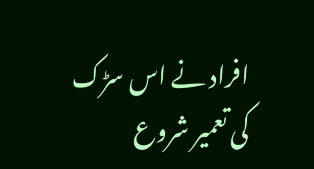افراد نے اس سڑک کی تعمیر شروع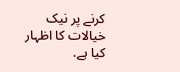کرنے پر نیک خیالات کا اظہار کیا ہے.